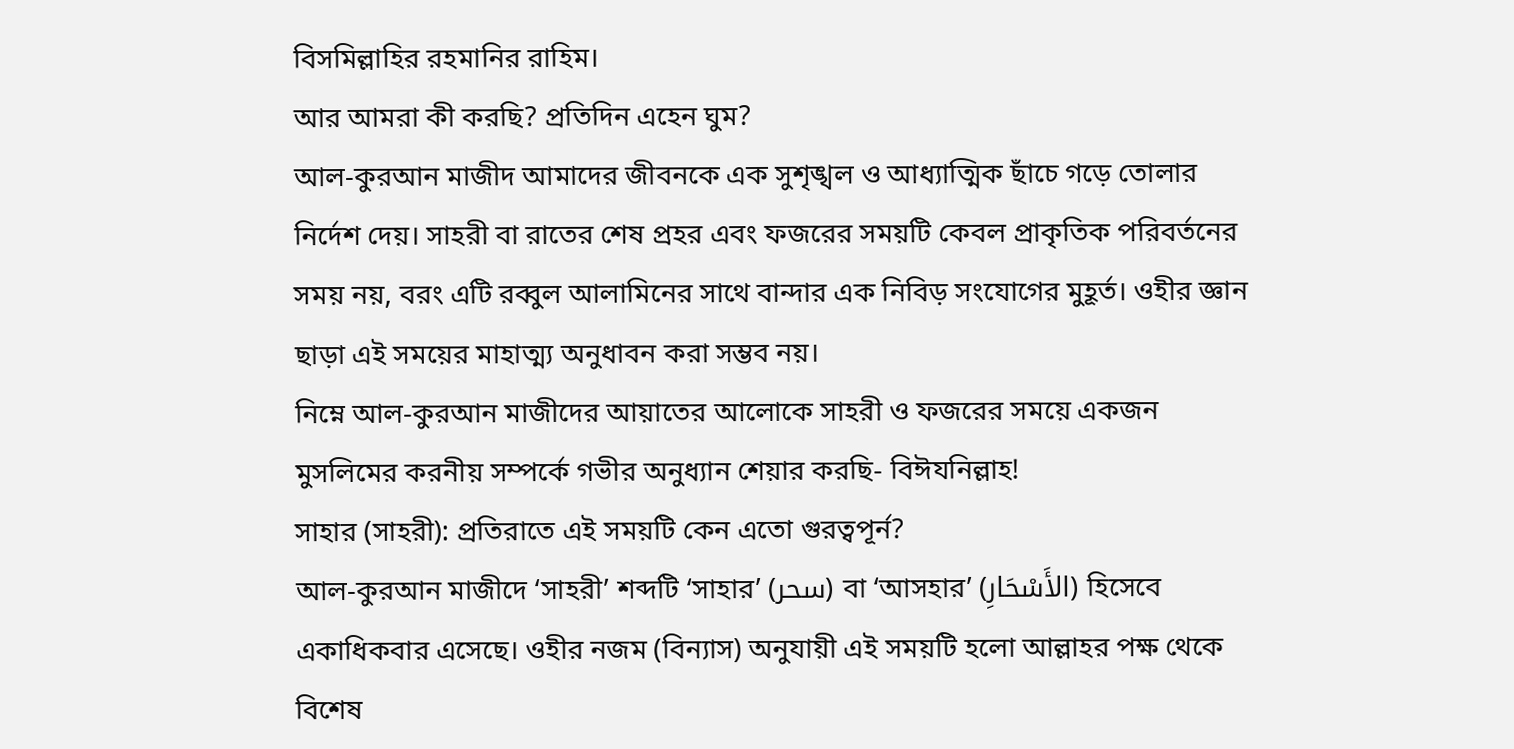বিসমিল্লাহির রহমানির রাহিম।
আর আমরা কী করছি? প্রতিদিন এহেন ঘুম?
আল-কুরআন মাজীদ আমাদের জীবনকে এক সুশৃঙ্খল ও আধ্যাত্মিক ছাঁচে গড়ে তোলার নির্দেশ দেয়। সাহরী বা রাতের শেষ প্রহর এবং ফজরের সময়টি কেবল প্রাকৃতিক পরিবর্তনের সময় নয়, বরং এটি রব্বুল আলামিনের সাথে বান্দার এক নিবিড় সংযোগের মুহূর্ত। ওহীর জ্ঞান ছাড়া এই সময়ের মাহাত্ম্য অনুধাবন করা সম্ভব নয়।
নিম্নে আল-কুরআন মাজীদের আয়াতের আলোকে সাহরী ও ফজরের সময়ে একজন মুসলিমের করনীয় সম্পর্কে গভীর অনুধ্যান শেয়ার করছি- বিঈযনিল্লাহ!
সাহার (সাহরী): প্রতিরাতে এই সময়টি কেন এতো গুরত্বপূর্ন?
আল-কুরআন মাজীদে ‘সাহরী’ শব্দটি ‘সাহার’ (سحر) বা ‘আসহার’ (الأَسْحَارِ) হিসেবে একাধিকবার এসেছে। ওহীর নজম (বিন্যাস) অনুযায়ী এই সময়টি হলো আল্লাহর পক্ষ থেকে বিশেষ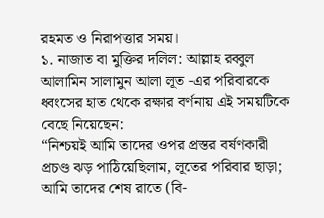রহমত ও নিরাপত্তার সময়।
১. নাজাত বা মুক্তির দলিল: আল্লাহ রব্বুল আলামিন সালামুন আলা লূত -এর পরিবারকে ধ্বংসের হাত থেকে রক্ষার বর্ণনায় এই সময়টিকে বেছে নিয়েছেন:
“নিশ্চয়ই আমি তাদের ওপর প্রস্তর বর্ষণকারী প্রচণ্ড ঝড় পাঠিয়েছিলাম, লূতের পরিবার ছাড়া; আমি তাদের শেষ রাতে (বি-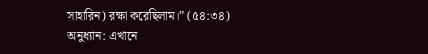সাহারিন) রক্ষা করেছিলাম।” (৫৪:৩৪)
অনুধ্যান: এখানে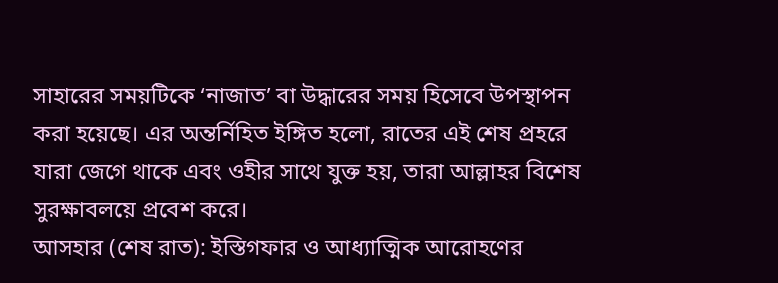সাহারের সময়টিকে ‘নাজাত’ বা উদ্ধারের সময় হিসেবে উপস্থাপন করা হয়েছে। এর অন্তর্নিহিত ইঙ্গিত হলো, রাতের এই শেষ প্রহরে যারা জেগে থাকে এবং ওহীর সাথে যুক্ত হয়, তারা আল্লাহর বিশেষ সুরক্ষাবলয়ে প্রবেশ করে।
আসহার (শেষ রাত): ইস্তিগফার ও আধ্যাত্মিক আরোহণের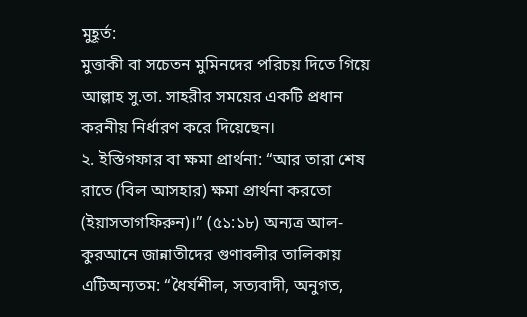মুহূর্ত:
মুত্তাকী বা সচেতন মুমিনদের পরিচয় দিতে গিয়ে আল্লাহ সু.তা. সাহরীর সময়ের একটি প্রধান করনীয় নির্ধারণ করে দিয়েছেন।
২. ইস্তিগফার বা ক্ষমা প্রার্থনা: “আর তারা শেষ রাতে (বিল আসহার) ক্ষমা প্রার্থনা করতো (ইয়াসতাগফিরুন)।” (৫১:১৮) অন্যত্র আল-কুরআনে জান্নাতীদের গুণাবলীর তালিকায় এটিঅন্যতম: “ধৈর্যশীল, সত্যবাদী, অনুগত,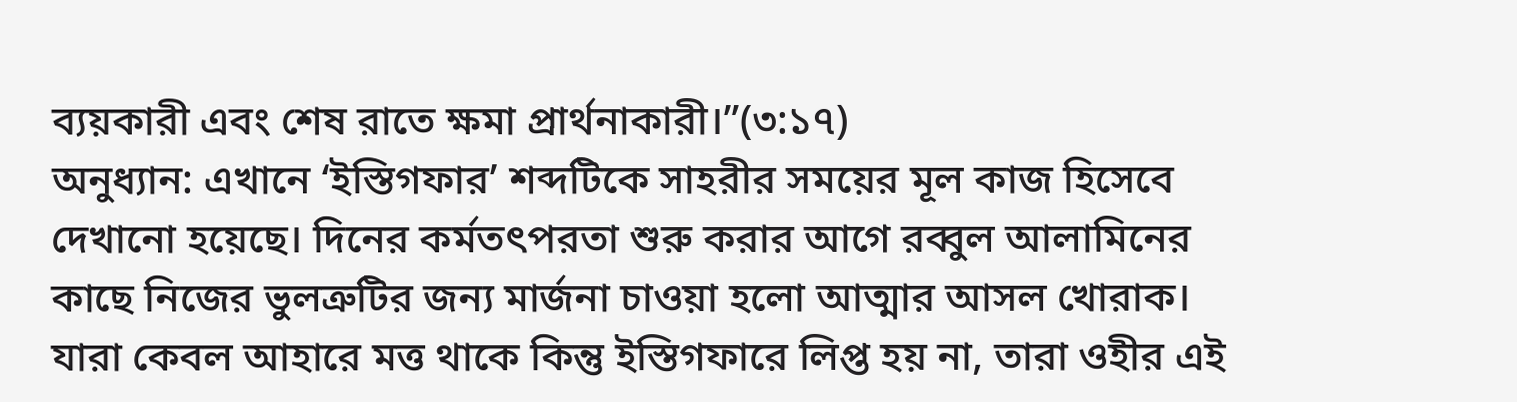ব্যয়কারী এবং শেষ রাতে ক্ষমা প্রার্থনাকারী।”(৩:১৭)
অনুধ্যান: এখানে ‘ইস্তিগফার’ শব্দটিকে সাহরীর সময়ের মূল কাজ হিসেবে দেখানো হয়েছে। দিনের কর্মতৎপরতা শুরু করার আগে রব্বুল আলামিনের কাছে নিজের ভুলত্রুটির জন্য মার্জনা চাওয়া হলো আত্মার আসল খোরাক। যারা কেবল আহারে মত্ত থাকে কিন্তু ইস্তিগফারে লিপ্ত হয় না, তারা ওহীর এই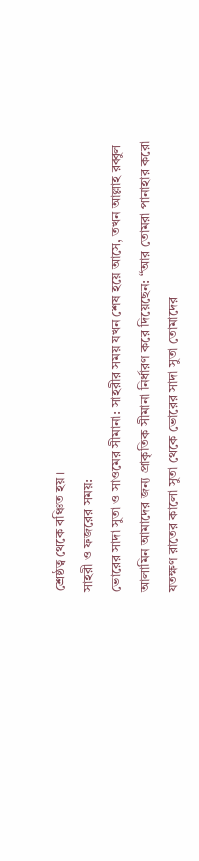শ্রেষ্ঠত্ব থেকে বঞ্চিত হয়।
সাহরী ও ফজরের সময়:
ভোরের সাদা সুতা ও সাওমের সীমানা: সাহরীর সময় যখন শেষ হয়ে আসে, তখন আল্লাহ রব্বুল আলামিন আমাদের জন্য প্রাকৃতিক সীমানা নির্ধারণ করে দিয়েছেন: “আর তোমরা পানাহার করো যতক্ষণ রাতের কালো সুতা থেকে ভোরের সাদা সুতা তোমাদের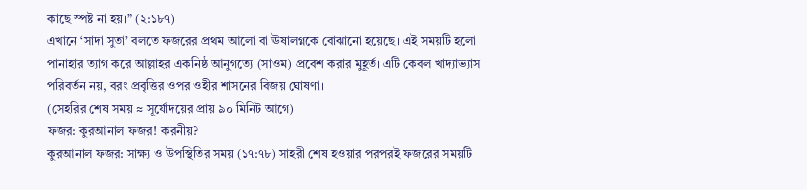কাছে স্পষ্ট না হয়।” (২:১৮৭)
এখানে ‘সাদা সুতা’ বলতে ফজরের প্রথম আলো বা ঊষালগ্নকে বোঝানো হয়েছে। এই সময়টি হলো পানাহার ত্যাগ করে আল্লাহর একনিষ্ঠ আনুগত্যে (সাওম) প্রবেশ করার মুহূর্ত। এটি কেবল খাদ্যাভ্যাস পরিবর্তন নয়, বরং প্রবৃত্তির ওপর ওহীর শাসনের বিজয় ঘোষণা।
(সেহরির শেষ সময় ≈ সূর্যোদয়ের প্রায় ৯০ মিনিট আগে)
ফজর: কুরআনাল ফজর! করনীয়?
কুরআনাল ফজর: সাক্ষ্য ও উপস্থিতির সময় (১৭:৭৮) সাহরী শেষ হওয়ার পরপরই ফজরের সময়টি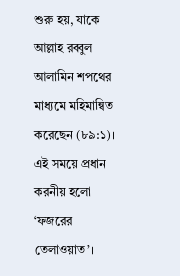শুরু হয়, যাকে আল্লাহ রব্বুল আলামিন শপথের মাধ্যমে মহিমান্বিত করেছেন (৮৯:১)। এই সময়ে প্রধান করনীয় হলো ‘ফজরের তেলাওয়াত’।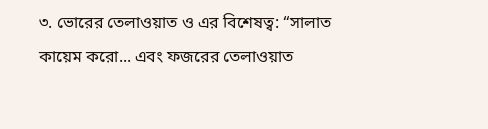৩. ভোরের তেলাওয়াত ও এর বিশেষত্ব: “সালাত কায়েম করো... এবং ফজরের তেলাওয়াত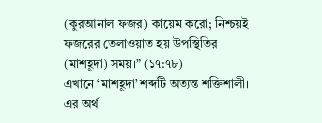(কুরআনাল ফজর) কায়েম করো; নিশ্চয়ই ফজরের তেলাওয়াত হয় উপস্থিতির (মাশহূদা) সময়।” (১৭:৭৮)
এখানে ‘মাশহূদা’ শব্দটি অত্যন্ত শক্তিশালী। এর অর্থ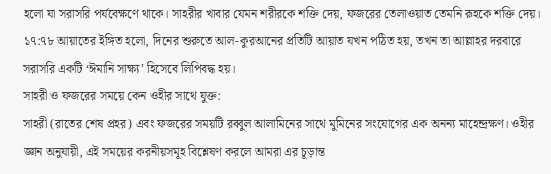হলো যা সরাসরি পর্যবেক্ষণে থাকে। সাহরীর খাবার যেমন শরীরকে শক্তি দেয়, ফজরের তেলাওয়াত তেমনি রূহকে শক্তি দেয়। ১৭:৭৮ আয়াতের ইঙ্গিত হলো, দিনের শুরুতে আল-কুরআনের প্রতিটি আয়াত যখন পঠিত হয়, তখন তা আল্লাহর দরবারে সরাসরি একটি ‘ঈমানি সাক্ষ্য’ হিসেবে লিপিবদ্ধ হয়।
সাহরী ও ফজরের সময়ে কেন ওহীর সাথে যুক্ত:
সাহরী (রাতের শেষ প্রহর) এবং ফজরের সময়টি রব্বুল আলামিনের সাথে মুমিনের সংযোগের এক অনন্য মাহেন্দ্রক্ষণ। ওহীর জ্ঞান অনুযায়ী, এই সময়ের করনীয়সমূহ বিশ্লেষণ করলে আমরা এর চূড়ান্ত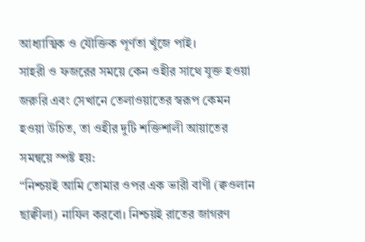আধ্যাত্মিক ও যৌক্তিক পূর্ণতা খুঁজে পাই।
সাহরী ও ফজরের সময়ে কেন ওহীর সাথে যুক্ত হওয়া জরুরি এবং সেখানে তেলাওয়াতের স্বরূপ কেমন হওয়া উচিত, তা ওহীর দুটি শক্তিশালী আয়াতের সমন্বয়ে স্পষ্ট হয়:
“নিশ্চয়ই আমি তোমার ওপর এক ভারী বাণী (ক্বওলান ছাক্বীলা) নাযিল করবো। নিশ্চয়ই রাতের জাগরণ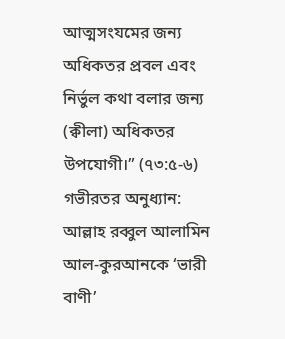আত্মসংযমের জন্য অধিকতর প্রবল এবং নির্ভুল কথা বলার জন্য (ক্বীলা) অধিকতর উপযোগী।” (৭৩:৫-৬)
গভীরতর অনুধ্যান:
আল্লাহ রব্বুল আলামিন আল-কুরআনকে ‘ভারী বাণী’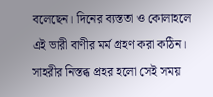বলেছেন। দিনের ব্যস্ততা ও কোলাহলে এই ভারী বাণীর মর্ম গ্রহণ করা কঠিন। সাহরীর নিস্তব্ধ প্রহর হলো সেই সময়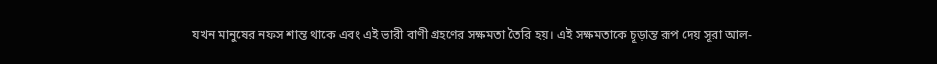যখন মানুষের নফস শান্ত থাকে এবং এই ভারী বাণী গ্রহণের সক্ষমতা তৈরি হয়। এই সক্ষমতাকে চূড়ান্ত রূপ দেয় সূরা আল-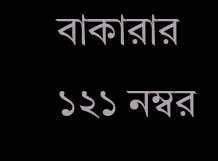বাকারার ১২১ নম্বর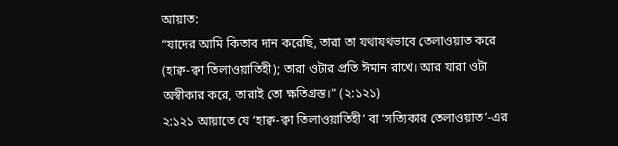আয়াত:
“যাদের আমি কিতাব দান করেছি, তারা তা যথাযথভাবে তেলাওয়াত করে (হাক্ব-ক্বা তিলাওয়াতিহী); তারা ওটার প্রতি ঈমান রাখে। আর যারা ওটা অস্বীকার করে, তারাই তো ক্ষতিগ্রস্ত।” (২:১২১)
২:১২১ আয়াতে যে ‘হাক্ব-ক্বা তিলাওয়াতিহী’ বা ‘সত্যিকার তেলাওয়াত’-এর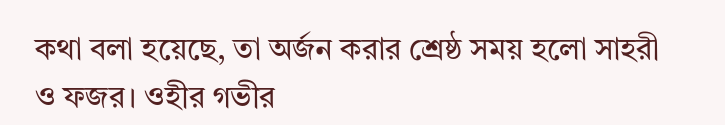কথা বলা হয়েছে, তা অর্জন করার শ্রেষ্ঠ সময় হলো সাহরী ও ফজর। ওহীর গভীর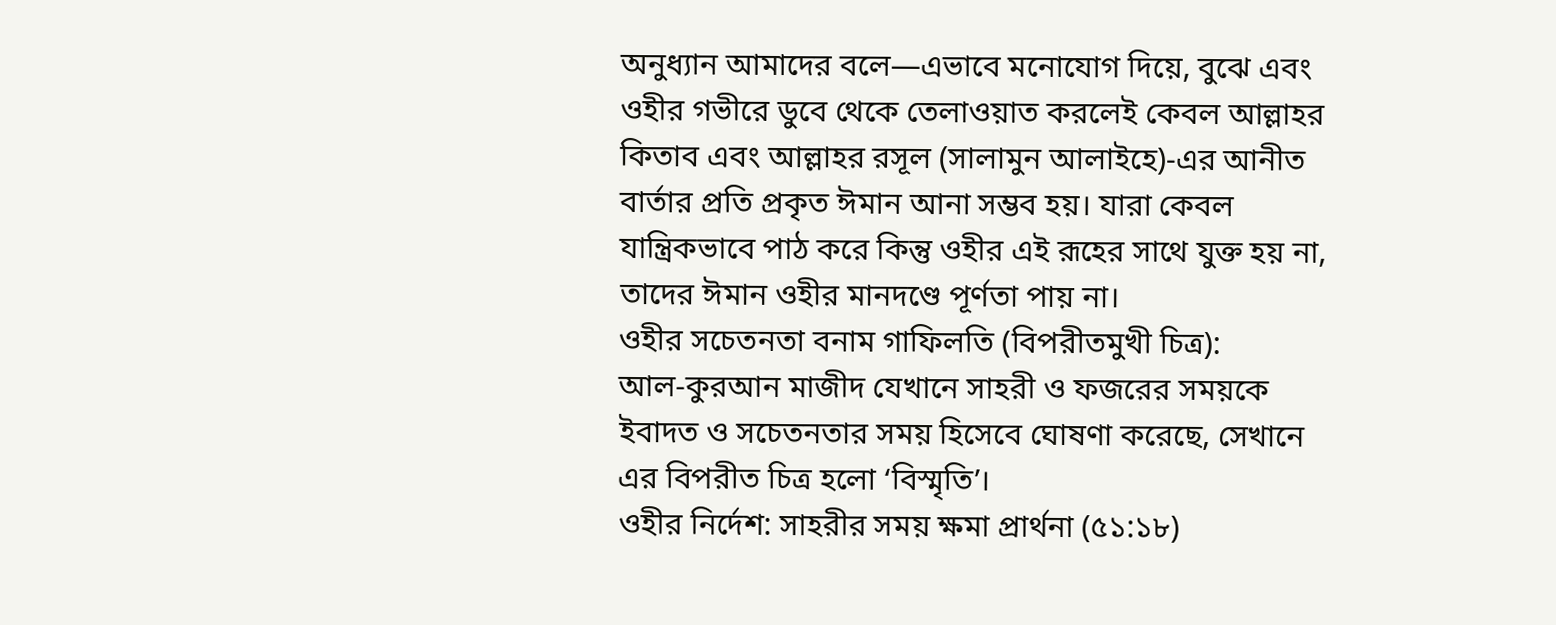অনুধ্যান আমাদের বলে—এভাবে মনোযোগ দিয়ে, বুঝে এবং ওহীর গভীরে ডুবে থেকে তেলাওয়াত করলেই কেবল আল্লাহর কিতাব এবং আল্লাহর রসূল (সালামুন আলাইহে)-এর আনীত বার্তার প্রতি প্রকৃত ঈমান আনা সম্ভব হয়। যারা কেবল যান্ত্রিকভাবে পাঠ করে কিন্তু ওহীর এই রূহের সাথে যুক্ত হয় না, তাদের ঈমান ওহীর মানদণ্ডে পূর্ণতা পায় না।
ওহীর সচেতনতা বনাম গাফিলতি (বিপরীতমুখী চিত্র):
আল-কুরআন মাজীদ যেখানে সাহরী ও ফজরের সময়কে ইবাদত ও সচেতনতার সময় হিসেবে ঘোষণা করেছে, সেখানে এর বিপরীত চিত্র হলো ‘বিস্মৃতি’।
ওহীর নির্দেশ: সাহরীর সময় ক্ষমা প্রার্থনা (৫১:১৮)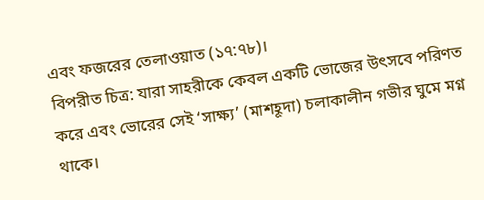এবং ফজরের তেলাওয়াত (১৭:৭৮)।
বিপরীত চিত্র: যারা সাহরীকে কেবল একটি ভোজের উৎসবে পরিণত করে এবং ভোরের সেই ‘সাক্ষ্য’ (মাশহূদা) চলাকালীন গভীর ঘুমে মগ্ন থাকে।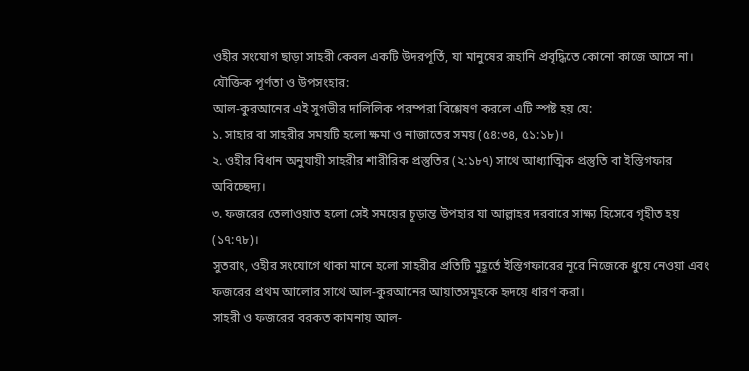ওহীর সংযোগ ছাড়া সাহরী কেবল একটি উদরপূর্তি, যা মানুষের রূহানি প্রবৃদ্ধিতে কোনো কাজে আসে না।
যৌক্তিক পূর্ণতা ও উপসংহার:
আল-কুরআনের এই সুগভীর দালিলিক পরম্পরা বিশ্লেষণ করলে এটি স্পষ্ট হয় যে:
১. সাহার বা সাহরীর সময়টি হলো ক্ষমা ও নাজাতের সময় (৫৪:৩৪, ৫১:১৮)।
২. ওহীর বিধান অনুযায়ী সাহরীর শারীরিক প্রস্তুতির (২:১৮৭) সাথে আধ্যাত্মিক প্রস্তুতি বা ইস্তিগফার অবিচ্ছেদ্য।
৩. ফজরের তেলাওয়াত হলো সেই সময়ের চূড়ান্ত উপহার যা আল্লাহর দরবারে সাক্ষ্য হিসেবে গৃহীত হয় (১৭:৭৮)।
সুতরাং, ওহীর সংযোগে থাকা মানে হলো সাহরীর প্রতিটি মুহূর্তে ইস্তিগফারের নূরে নিজেকে ধুয়ে নেওয়া এবং ফজরের প্রথম আলোর সাথে আল-কুরআনের আয়াতসমূহকে হৃদয়ে ধারণ করা।
সাহরী ও ফজরের বরকত কামনায় আল-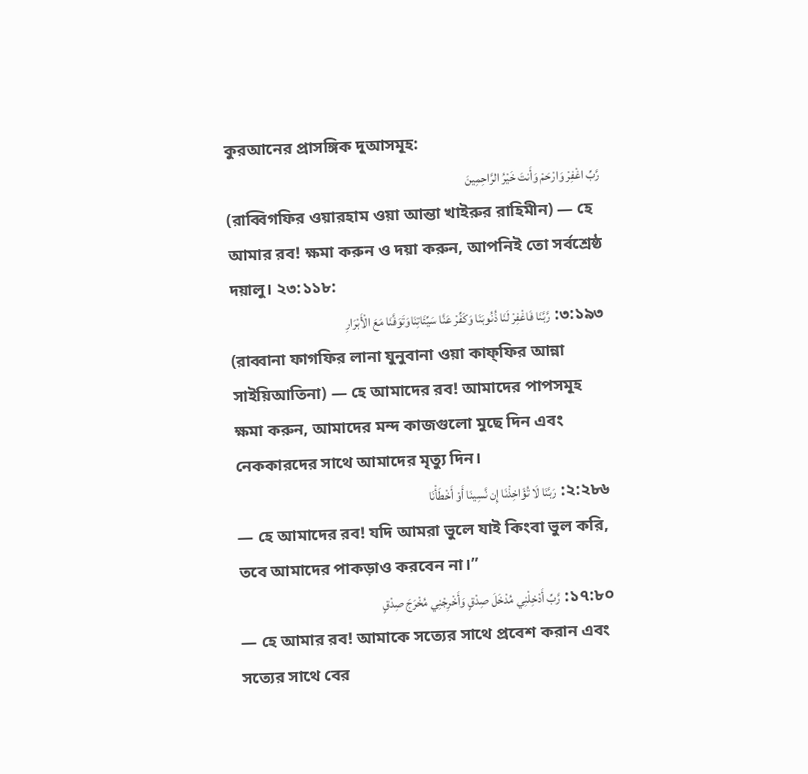কুরআনের প্রাসঙ্গিক দুআসমূহ:
رَّبِّ اغْفِرْ وَارْحَمْ وَأَنتَ خَيْرُ الرَّاحِمِينَ
(রাব্বিগফির ওয়ারহাম ওয়া আন্তা খাইরুর রাহিমীন) — হে আমার রব! ক্ষমা করুন ও দয়া করুন, আপনিই তো সর্বশ্রেষ্ঠ দয়ালু। ২৩:১১৮:
৩:১৯৩: رَّبَّنَا فَاغْفِرْ لَنَا ذُنُوبَنَا وَكَفِّرْ عَنَّا سَيِّئَاتِنَاوَتَوَفَّنَا مَعَ الْأَبْرَارِ
(রাব্বানা ফাগফির লানা যুনুবানা ওয়া কাফ্ফির আন্না সাইয়িআতিনা) — হে আমাদের রব! আমাদের পাপসমূহ ক্ষমা করুন, আমাদের মন্দ কাজগুলো মুছে দিন এবং নেককারদের সাথে আমাদের মৃত্যু দিন।
২:২৮৬: رَبَّنَا لَا تُؤَاخِذْنَا إِن نَّسِينَا أَوْ أَخْطَأْنَا
— হে আমাদের রব! যদি আমরা ভুলে যাই কিংবা ভুল করি, তবে আমাদের পাকড়াও করবেন না।”
১৭:৮০: رَّبِّ أَدْخِلْنِي مُدْخَلَ صِدْقٍ وَأَخْرِجْنِي مُخْرَجَ صِدْقٍ
— হে আমার রব! আমাকে সত্যের সাথে প্রবেশ করান এবং সত্যের সাথে বের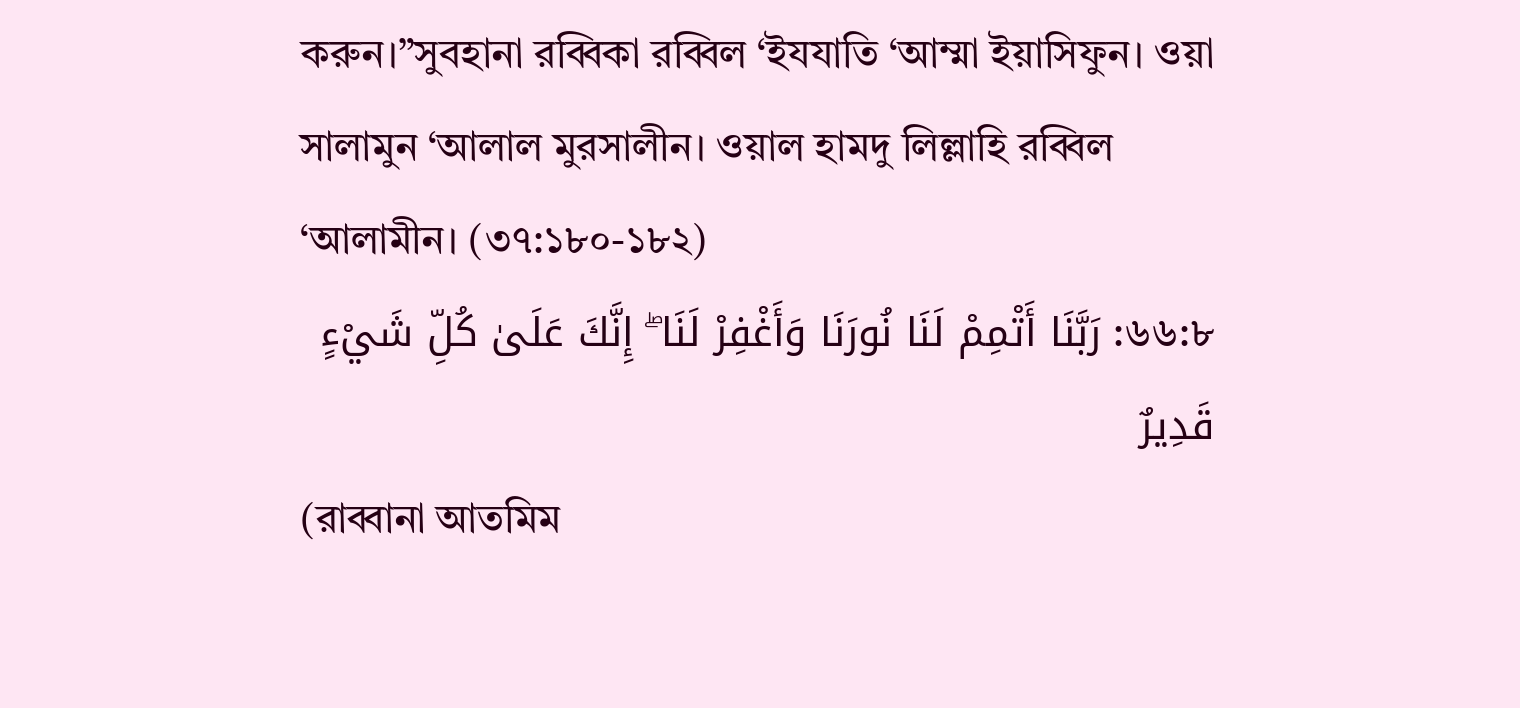করুন।”সুবহানা রব্বিকা রব্বিল ‘ইযযাতি ‘আম্মা ইয়াসিফুন। ওয়া সালামুন ‘আলাল মুরসালীন। ওয়াল হামদু লিল্লাহি রব্বিল ‘আলামীন। (৩৭:১৮০-১৮২)
৬৬:৮: رَبَّنَا أَتْمِمْ لَنَا نُورَنَا وَأَغْفِرْ لَنَا ۖ إِنَّكَ عَلَىٰ كُلِّ شَيْءٍ قَدِيرٌ
(রাব্বানা আতমিম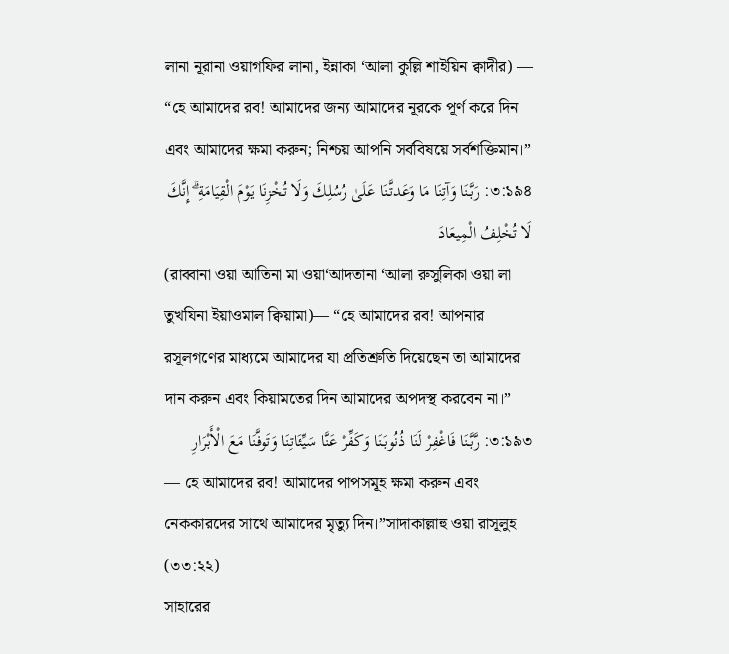লানা নূরানা ওয়াগফির লানা, ইন্নাকা ‘আলা কুল্লি শাইয়িন ক্বাদীর) — “হে আমাদের রব! আমাদের জন্য আমাদের নূরকে পূর্ণ করে দিন এবং আমাদের ক্ষমা করুন; নিশ্চয় আপনি সর্ববিষয়ে সর্বশক্তিমান।”
৩:১৯৪: رَبَّنَا وَآتِنَا مَا وَعَدتَّنَا عَلَىٰ رُسُلِكَ وَلَا تُخْزِنَا يَوْمَ الْقِيَامَةِ ۗ إِنَّكَ لَا تُخْلِفُ الْمِيعَادَ
(রাব্বানা ওয়া আতিনা মা ওয়া‘আদতানা ‘আলা রুসুলিকা ওয়া লা তুখযিনা ইয়াওমাল ক্বিয়ামা)— “হে আমাদের রব! আপনার রসূলগণের মাধ্যমে আমাদের যা প্রতিশ্রুতি দিয়েছেন তা আমাদের দান করুন এবং কিয়ামতের দিন আমাদের অপদস্থ করবেন না।”
৩:১৯৩: رَّبَّنَا فَاغْفِرْ لَنَا ذُنُوبَنَا وَكَفِّرْ عَنَّا سَيِّئَاتِنَا وَتَوفَّنَا مَعَ الْأَبْرَارِ
— হে আমাদের রব! আমাদের পাপসমূহ ক্ষমা করুন এবং নেককারদের সাথে আমাদের মৃত্যু দিন।”সাদাকাল্লাহু ওয়া রাসূলুহ (৩৩:২২)
সাহারের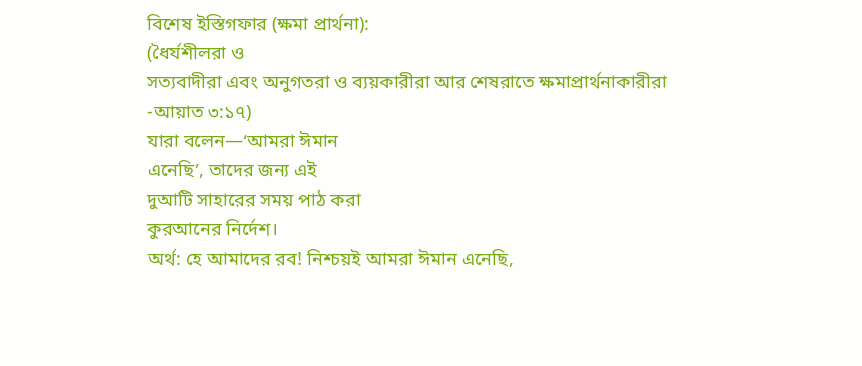বিশেষ ইস্তিগফার (ক্ষমা প্রার্থনা):
(ধৈর্যশীলরা ও
সত্যবাদীরা এবং অনুগতরা ও ব্যয়কারীরা আর শেষরাতে ক্ষমাপ্রার্থনাকারীরা -আয়াত ৩:১৭)
যারা বলেন—‘আমরা ঈমান
এনেছি’, তাদের জন্য এই
দুআটি সাহারের সময় পাঠ করা
কুরআনের নির্দেশ।
অর্থ: হে আমাদের রব! নিশ্চয়ই আমরা ঈমান এনেছি,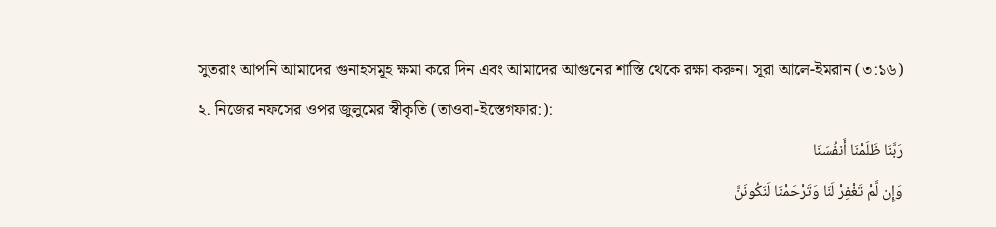সুতরাং আপনি আমাদের গুনাহসমূহ ক্ষমা করে দিন এবং আমাদের আগুনের শাস্তি থেকে রক্ষা করুন। সূরা আলে-ইমরান (৩:১৬)
২. নিজের নফসের ওপর জুলুমের স্বীকৃতি (তাওবা-ইস্তেগফার:):
رَبَّنَا ظَلَمْنَا أَنفُسَنَا
وَإِن لَّمْ تَغْفِرْ لَنَا وَتَرْحَمْنَا لَنَكُونَنَّ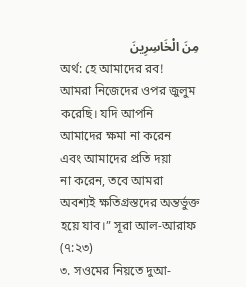مِنَ الْخَاسِرِينَ
অর্থ: হে আমাদের রব!
আমরা নিজেদের ওপর জুলুম করেছি। যদি আপনি
আমাদের ক্ষমা না করেন
এবং আমাদের প্রতি দয়া
না করেন, তবে আমরা
অবশ্যই ক্ষতিগ্রস্তদের অন্তর্ভুক্ত হয়ে যাব।” সূরা আল-আরাফ
(৭:২৩)
৩. সওমের নিয়তে দুআ-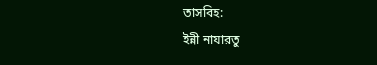তাসবিহ:
ইন্নী নাযারতু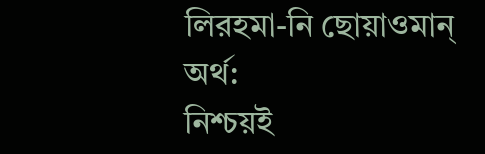লিরহমা-নি ছোয়াওমান্
অর্থ:
নিশ্চয়ই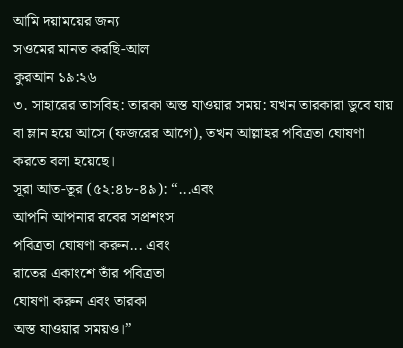আমি দয়াময়ের জন্য
সওমের মানত করছি-আল
কুরআন ১৯:২৬
৩. সাহারের তাসবিহ: তারকা অস্ত যাওয়ার সময়: যখন তারকারা ডুবে যায় বা ম্লান হয়ে আসে (ফজরের আগে), তখন আল্লাহর পবিত্রতা ঘোষণা করতে বলা হয়েছে।
সূরা আত-তূর (৫২:৪৮-৪৯): “...এবং
আপনি আপনার রবের সপ্রশংস
পবিত্রতা ঘোষণা করুন... এবং
রাতের একাংশে তাঁর পবিত্রতা
ঘোষণা করুন এবং তারকা
অস্ত যাওয়ার সময়ও।”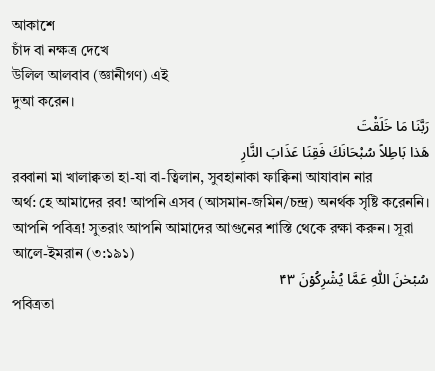আকাশে
চাঁদ বা নক্ষত্র দেখে
উলিল আলবাব (জ্ঞানীগণ) এই
দুআ করেন।
رَبَّنَا مَا خَلَقْتَ
هَذا بَاطِلاً سُبْحَانَكَ فَقِنَا عَذَابَ النَّارِ
রব্বানা মা খালাক্বতা হা-যা বা-ত্বিলান, সুবহানাকা ফাক্বিনা আযাবান নার
অর্থ: হে আমাদের রব! আপনি এসব (আসমান-জমিন/চন্দ্র) অনর্থক সৃষ্টি করেননি। আপনি পবিত্র! সুতরাং আপনি আমাদের আগুনের শাস্তি থেকে রক্ষা করুন। সূরা আলে-ইমরান (৩:১৯১)
سُبۡحٰنَ اللّٰہِ عَمَّا یُشۡرِکُوۡنَ ۴۳
পবিত্রতা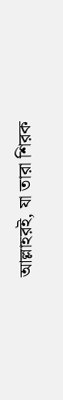আল্লাহরই, যা তারা শিরক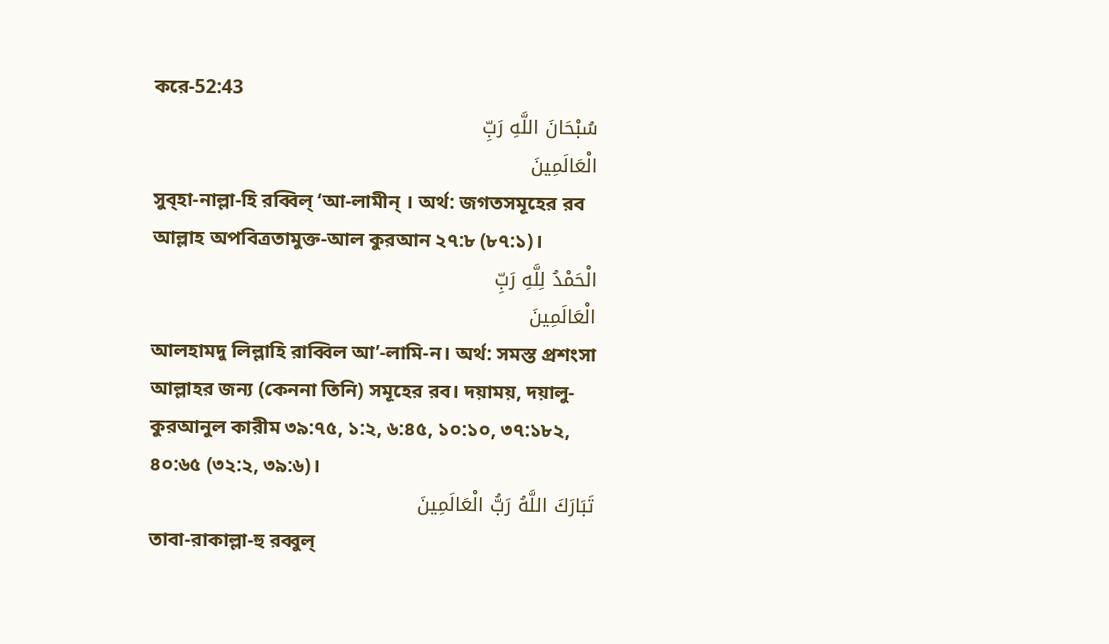করে-52:43
سُبْحَانَ اللَّهِ رَبِّ
الْعَالَمِينَ
সুব্হা-নাল্লা-হি রব্বিল্ ‘আ-লামীন্ । অর্থ: জগতসমূহের রব আল্লাহ অপবিত্রতামুক্ত-আল কুরআন ২৭:৮ (৮৭:১)।
الْحَمْدُ لِلَّهِ رَبِّ
الْعَالَمِينَ
আলহামদু লিল্লাহি রাব্বিল আ’-লামি-ন। অর্থ: সমস্ত প্রশংসা আল্লাহর জন্য (কেননা তিনি) সমূহের রব। দয়াময়, দয়ালু- কুরআনুল কারীম ৩৯:৭৫, ১:২, ৬:৪৫, ১০:১০, ৩৭:১৮২, ৪০:৬৫ (৩২:২, ৩৯:৬)।
تَبَارَكَ اللَّهُ رَبُّ الْعَالَمِينَ
তাবা-রাকাল্লা-হু রব্বুল্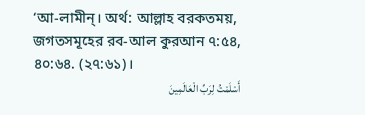‘আ-লামীন্। অর্থ: আল্লাহ বরকতময়, জগতসমূহের রব-আল কুরআন ৭:৫৪, ৪০:৬৪. (২৭:৬১)।
أَسْلَمْتُ لِرَبِّ الْعَالَمِينَ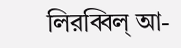লিরব্বিল্ আ-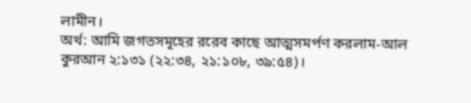লামীন।
অর্থ: আমি জগতসমূহের ররেব কাছে আত্মসমর্পণ করলাম-আল কুরআন ২:১৩১ (২২:৩৪, ২১:১০৮, ৩৯:৫৪)।